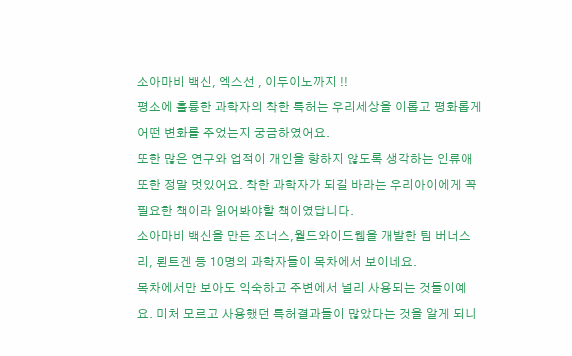소아마비 백신, 엑스선 , 이두이노까지 !!
평소에 훌륭한 과학자의 착한 특허는 우리세상을 이롭고 평화롭게 어떤 변화를 주었는지 궁금하였어요.
또한 많은 연구와 업적이 개인을 향하지 않도록 생각하는 인류애 또한 정말 멋있어요. 착한 과학자가 되길 바라는 우리아이에게 꼭 필요한 책이라 읽어봐야할 책이였답니다.
소아마비 백신을 만든 조너스,월드와이드웹을 개발한 팀 버너스리, 뢴트겐 등 10명의 과학자들이 목차에서 보이네요.
목차에서만 보아도 익숙하고 주변에서 널리 사용되는 것들이예요. 미처 모르고 사용했던 특허결과들이 많았다는 것을 알게 되니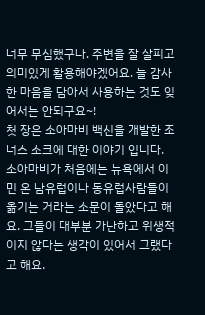너무 무심했구나. 주변을 잘 살피고 의미있게 활용해야겠어요. 늘 감사한 마음을 담아서 사용하는 것도 잊어서는 안되구요~!
첫 장은 소아마비 백신을 개발한 조너스 소크에 대한 이야기 입니다.
소아마비가 처음에는 뉴욕에서 이민 온 남유럽이나 동유럽사람들이 옮기는 거라는 소문이 돌았다고 해요. 그들이 대부분 가난하고 위생적이지 않다는 생각이 있어서 그랬다고 해요.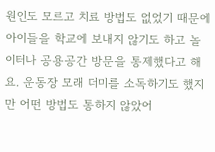원인도 모르고 치료 방법도 없었기 때문에 아이들을 학교에 보내지 않기도 하고 놀이터나 공용공간 방문을 통제했다고 해요. 운동장 모래 더미를 소독하기도 했지만 어떤 방법도 통하지 않았어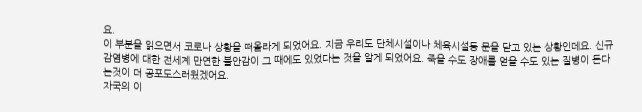요.
이 부분을 읽으면서 코로나 상황을 떠올라게 되었어요. 지금 우리도 단체시설이나 체육시설등 문을 닫고 있는 상황인데요. 신규 감염병에 대한 전세계 만연한 불안감이 그 때에도 있었다는 것을 알게 되었어요. 죽을 수도 장애를 얻을 수도 있는 질병이 돈다는것이 더 공포도스러웠겠어요.
자국의 이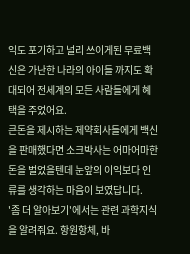익도 포기하고 널리 쓰이게된 무료백신은 가난한 나라의 아이들 까지도 확대되어 전세계의 모든 사람들에게 혜택을 주었어요.
큰돈을 제시하는 제약회사들에게 백신을 판매했다면 소크박사는 어마어마한 돈을 벌었을텐데 눈앞의 이익보다 인류를 생각하는 마음이 보였답니다.
'좀 더 알아보기'에서는 관련 과학지식을 알려줘요. 항원항체, 바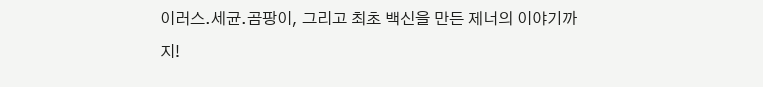이러스.세균.곰팡이, 그리고 최초 백신을 만든 제너의 이야기까지!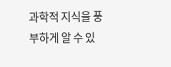과학적 지식을 풍부하게 알 수 있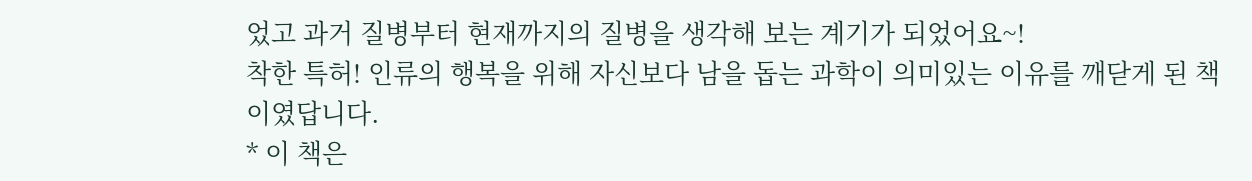었고 과거 질병부터 현재까지의 질병을 생각해 보는 계기가 되었어요~!
착한 특허! 인류의 행복을 위해 자신보다 남을 돕는 과학이 의미있는 이유를 깨닫게 된 책이였답니다.
* 이 책은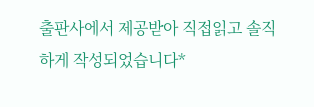출판사에서 제공받아 직접읽고 솔직하게 작성되었습니다*